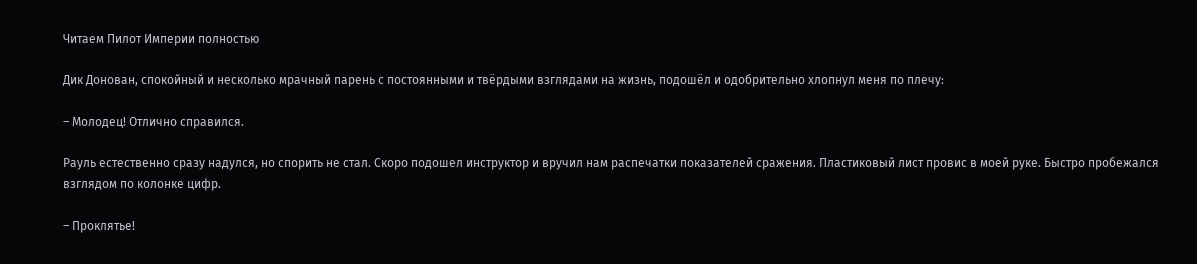Читаем Пилот Империи полностью

Дик Донован, спокойный и несколько мрачный парень с постоянными и твёрдыми взглядами на жизнь, подошёл и одобрительно хлопнул меня по плечу:

– Молодец! Отлично справился.

Рауль естественно сразу надулся, но спорить не стал. Скоро подошел инструктор и вручил нам распечатки показателей сражения. Пластиковый лист провис в моей руке. Быстро пробежался взглядом по колонке цифр.

– Проклятье!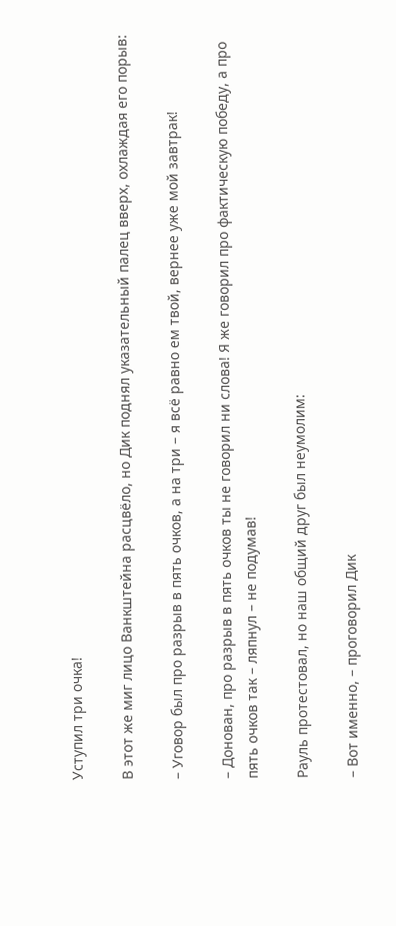Уступил три очка!

В этот же миг лицо Ванкштейна расцвёло, но Дик поднял указательный палец вверх, охлаждая его порыв:

– Уговор был про разрыв в пять очков, а на три – я всё равно ем твой, вернее уже мой завтрак!

– Донован, про разрыв в пять очков ты не говорил ни слова! Я же говорил про фактическую победу, а про пять очков так – ляпнул – не подумав!

Рауль протестовал, но наш общий друг был неумолим:

– Вот именно, – проговорил Дик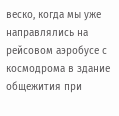веско, когда мы уже направлялись на рейсовом аэробусе с космодрома в здание общежития при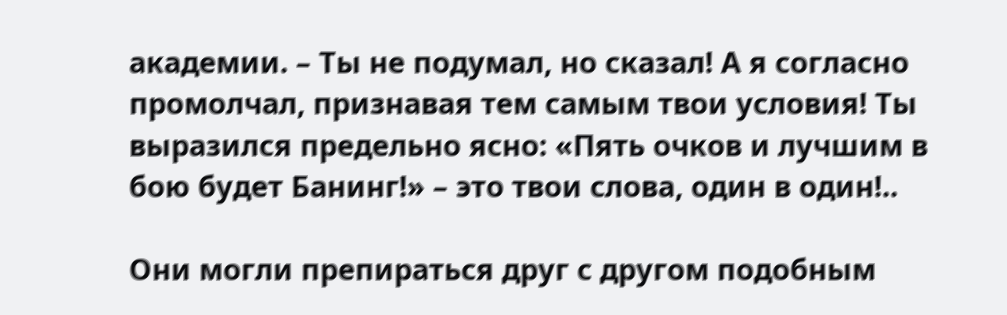академии. – Ты не подумал, но сказал! А я согласно промолчал, признавая тем самым твои условия! Ты выразился предельно ясно: «Пять очков и лучшим в бою будет Банинг!» – это твои слова, один в один!..

Они могли препираться друг с другом подобным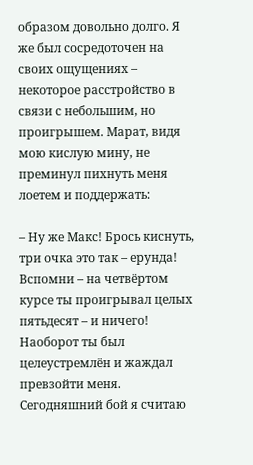образом довольно долго. Я же был сосредоточен на своих ощущениях – некоторое расстройство в связи с небольшим, но проигрышем. Марат, видя мою кислую мину, не преминул пихнуть меня лоетем и поддержать:

– Ну же Макс! Брось киснуть, три очка это так – ерунда! Вспомни – на четвёртом курсе ты проигрывал целых пятьдесят – и ничего! Наоборот ты был целеустремлён и жаждал превзойти меня. Сегодняшний бой я считаю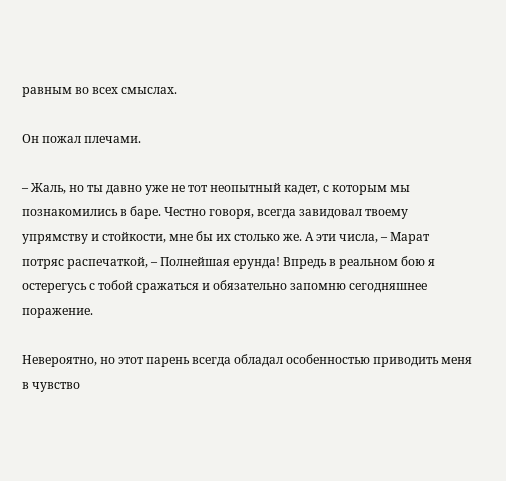равным во всех смыслах.

Он пожал плечами.

– Жаль, но ты давно уже не тот неопытный кадет, с которым мы познакомились в баре. Честно говоря, всегда завидовал твоему упрямству и стойкости, мне бы их столько же. А эти числа, – Марат потряс распечаткой, – Полнейшая ерунда! Впредь в реальном бою я остерегусь с тобой сражаться и обязательно запомню сегодняшнее поражение.

Невероятно, но этот парень всегда обладал особенностью приводить меня в чувство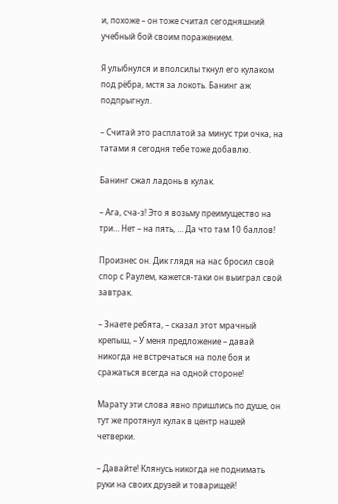и, похоже – он тоже считал сегодняшний учебный бой своим поражением.

Я улыбнулся и вполсилы ткнул его кулаком под рёбра, мстя за локоть. Банинг аж подпрыгнул.

– Считай это расплатой за минус три очка, на татами я сегодня тебе тоже добавлю.

Банинг сжал ладонь в кулак.

– Ага, сча-з! Это я возьму преимущество на три… Нет – на пять, … Да что там 10 баллов!

Произнес он. Дик глядя на нас бросил свой спор с Раулем, кажется-таки он выиграл свой завтрак.

– Знаете ребята, – сказал этот мрачный крепыш, – У меня предложение – давай никогда не встречаться на поле боя и сражаться всегда на одной стороне!

Марату эти слова явно пришлись по душе, он тут же протянул кулак в центр нашей четверки.

– Давайте! Клянусь никогда не поднимать руки на своих друзей и товарищей!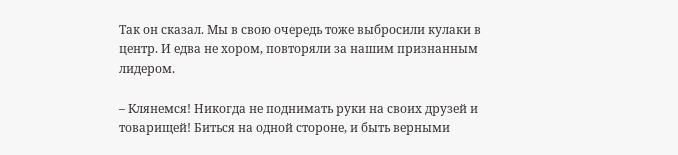Так он сказал. Мы в свою очередь тоже выбросили кулаки в центр. И едва не хором, повторяли за нашим признанным лидером.

– Клянемся! Никогда не поднимать руки на своих друзей и товарищей! Биться на одной стороне, и быть верными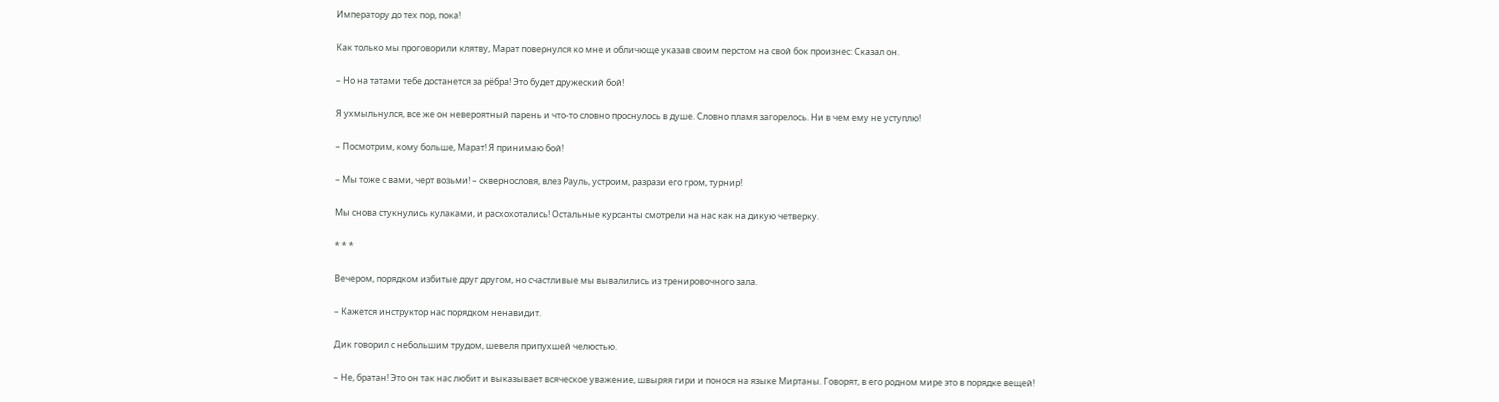Императору до тех пор, пока!

Как только мы проговорили клятву, Марат повернулся ко мне и обличюще указав своим перстом на свой бок произнес: Сказал он.

– Но на татами тебе достанется за рёбра! Это будет дружеский бой!

Я ухмыльнулся, все же он невероятный парень и что-то словно проснулось в душе. Словно пламя загорелось. Ни в чем ему не уступлю!

– Посмотрим, кому больше, Марат! Я принимаю бой!

– Мы тоже с вами, черт возьми! – сквернословя, влез Рауль, устроим, разрази его гром, турнир!

Мы снова стукнулись кулаками, и расхохотались! Остальные курсанты смотрели на нас как на дикую четверку.

* * *

Вечером, порядком избитые друг другом, но счастливые мы вывалились из тренировочного зала.

– Кажется инструктор нас порядком ненавидит.

Дик говорил с небольшим трудом, шевеля припухшей челюстью.

– Не, братан! Это он так нас любит и выказывает всяческое уважение, швыряя гири и понося на языке Миртаны. Говорят, в его родном мире это в порядке вещей!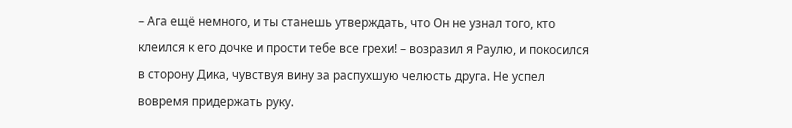– Ага ещё немного, и ты станешь утверждать, что Он не узнал того, кто клеился к его дочке и прости тебе все грехи! – возразил я Раулю, и покосился в сторону Дика, чувствуя вину за распухшую челюсть друга. Не успел вовремя придержать руку.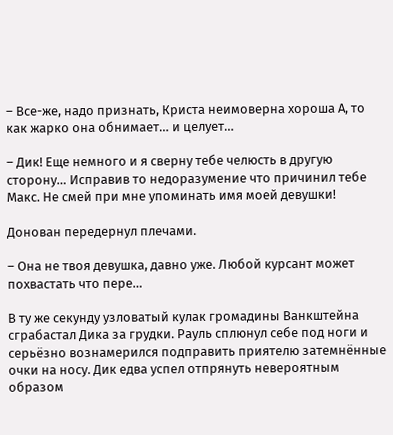– Все-же, надо признать, Криста неимоверна хороша А, то как жарко она обнимает… и целует…

– Дик! Еще немного и я сверну тебе челюсть в другую сторону… Исправив то недоразумение что причинил тебе Макс. Не смей при мне упоминать имя моей девушки!

Донован передернул плечами.

– Она не твоя девушка, давно уже. Любой курсант может похвастать что пере…

В ту же секунду узловатый кулак громадины Ванкштейна сграбастал Дика за грудки. Рауль сплюнул себе под ноги и серьёзно вознамерился подправить приятелю затемнённые очки на носу. Дик едва успел отпрянуть невероятным образом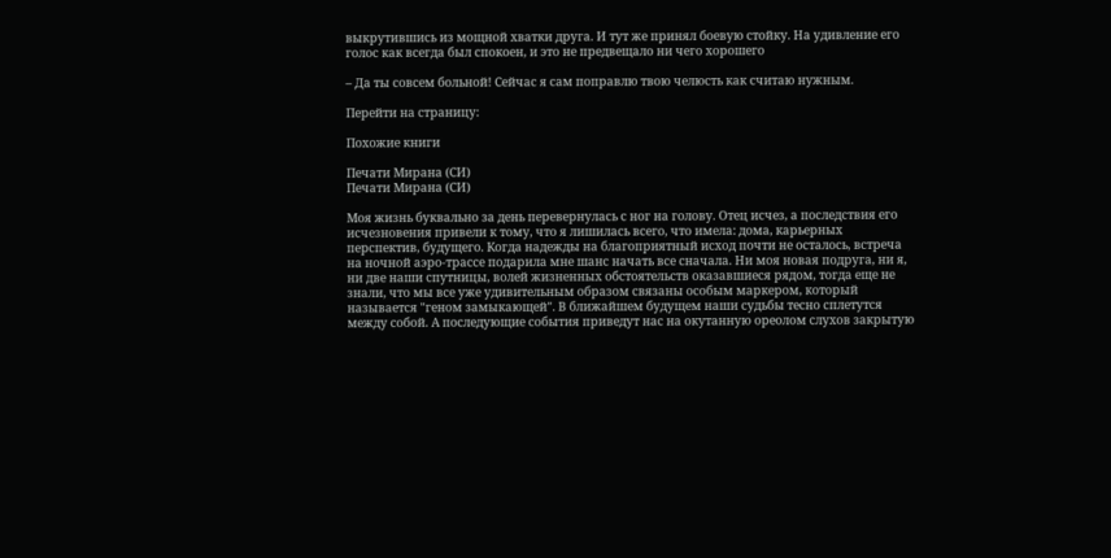выкрутившись из мощной хватки друга. И тут же принял боевую стойку. На удивление его голос как всегда был спокоен, и это не предвещало ни чего хорошего

– Да ты совсем больной! Сейчас я сам поправлю твою челюсть как считаю нужным.

Перейти на страницу:

Похожие книги

Печати Мирана (СИ)
Печати Мирана (СИ)

Моя жизнь буквально за день перевернулась с ног на голову. Отец исчез, а последствия его исчезновения привели к тому, что я лишилась всего, что имела: дома, карьерных перспектив, будущего. Когда надежды на благоприятный исход почти не осталось, встреча на ночной аэро-трассе подарила мне шанс начать все сначала. Ни моя новая подруга, ни я, ни две наши спутницы, волей жизненных обстоятельств оказавшиеся рядом, тогда еще не знали, что мы все уже удивительным образом связаны особым маркером, который называется "геном замыкающей". В ближайшем будущем наши судьбы тесно сплетутся между собой. А последующие события приведут нас на окутанную ореолом слухов закрытую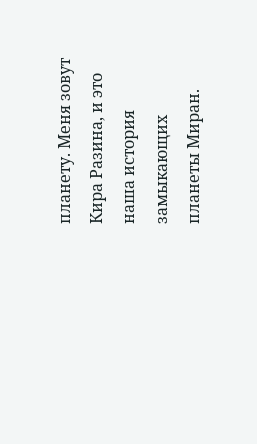планету. Меня зовут Кира Разина, и это наша история замыкающих планеты Миран.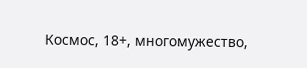Космос, 18+, многомужество,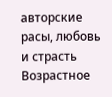авторские расы, любовь и страсть Возрастное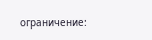ограничение: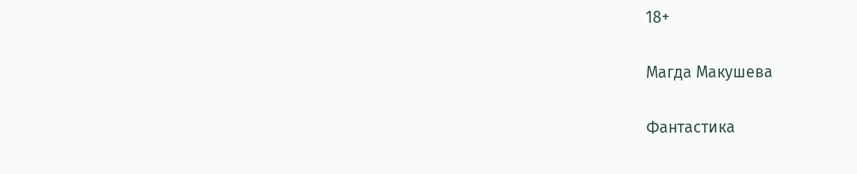18+

Магда Макушева

Фантастика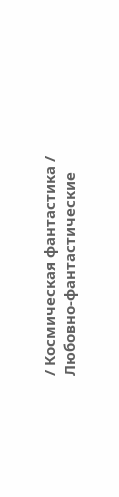/ Космическая фантастика / Любовно-фантастические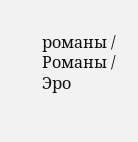романы / Романы / Эро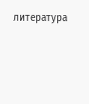литература